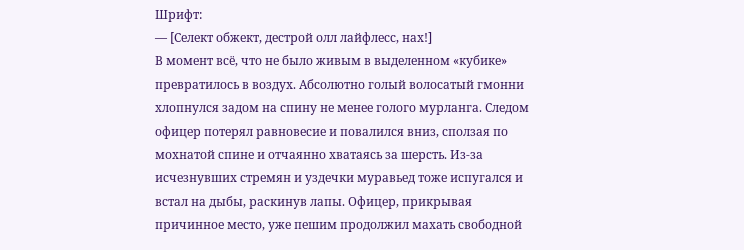Шрифт:
— [Селект обжект, дестрой олл лайфлесс, нах!]
В момент всё, что не было живым в выделенном «кубике» превратилось в воздух. Абсолютно голый волосатый гмонни хлопнулся задом на спину не менее голого мурланга. Следом офицер потерял равновесие и повалился вниз, сползая по мохнатой спине и отчаянно хватаясь за шерсть. Из-за исчезнувших стремян и уздечки муравьед тоже испугался и встал на дыбы, раскинув лапы. Офицер, прикрывая причинное место, уже пешим продолжил махать свободной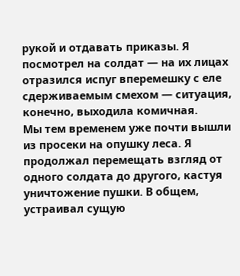рукой и отдавать приказы. Я посмотрел на солдат — на их лицах отразился испуг вперемешку с еле сдерживаемым смехом — ситуация, конечно, выходила комичная.
Мы тем временем уже почти вышли из просеки на опушку леса. Я продолжал перемещать взгляд от одного солдата до другого, кастуя уничтожение пушки. В общем, устраивал сущую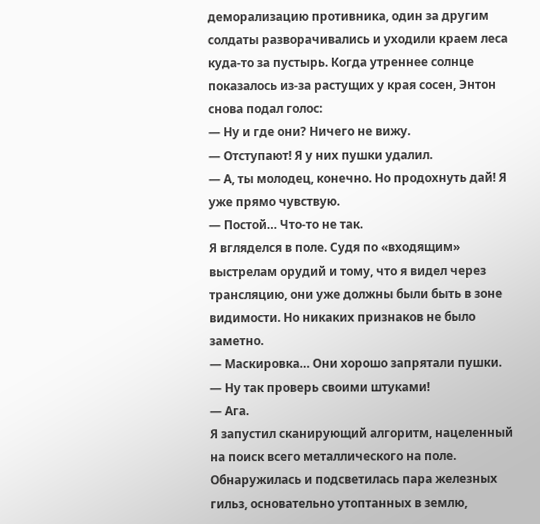деморализацию противника, один за другим солдаты разворачивались и уходили краем леса куда-то за пустырь. Когда утреннее солнце показалось из-за растущих у края сосен, Энтон снова подал голос:
— Ну и где они? Ничего не вижу.
— Отступают! Я у них пушки удалил.
— А, ты молодец, конечно. Но продохнуть дай! Я уже прямо чувствую.
— Постой… Что-то не так.
Я вгляделся в поле. Судя по «входящим» выстрелам орудий и тому, что я видел через трансляцию, они уже должны были быть в зоне видимости. Но никаких признаков не было заметно.
— Маскировка… Они хорошо запрятали пушки.
— Ну так проверь своими штуками!
— Ага.
Я запустил сканирующий алгоритм, нацеленный на поиск всего металлического на поле. Обнаружилась и подсветилась пара железных гильз, основательно утоптанных в землю,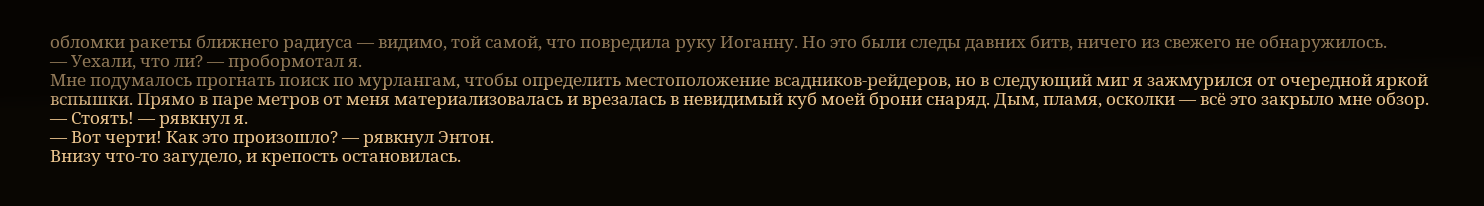обломки ракеты ближнего радиуса — видимо, той самой, что повредила руку Иоганну. Но это были следы давних битв, ничего из свежего не обнаружилось.
— Уехали, что ли? — пробормотал я.
Мне подумалось прогнать поиск по мурлангам, чтобы определить местоположение всадников-рейдеров, но в следующий миг я зажмурился от очередной яркой вспышки. Прямо в паре метров от меня материализовалась и врезалась в невидимый куб моей брони снаряд. Дым, пламя, осколки — всё это закрыло мне обзор.
— Стоять! — рявкнул я.
— Вот черти! Как это произошло? — рявкнул Энтон.
Внизу что-то загудело, и крепость остановилась.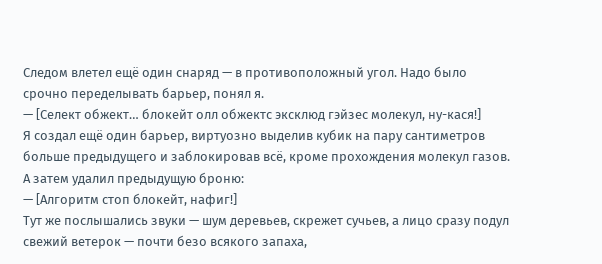Следом влетел ещё один снаряд — в противоположный угол. Надо было срочно переделывать барьер, понял я.
— [Селект обжект… блокейт олл обжектс эксклюд гэйзес молекул, ну-кася!]
Я создал ещё один барьер, виртуозно выделив кубик на пару сантиметров больше предыдущего и заблокировав всё, кроме прохождения молекул газов. А затем удалил предыдущую броню:
— [Алгоритм стоп блокейт, нафиг!]
Тут же послышались звуки — шум деревьев, скрежет сучьев, а лицо сразу подул свежий ветерок — почти безо всякого запаха,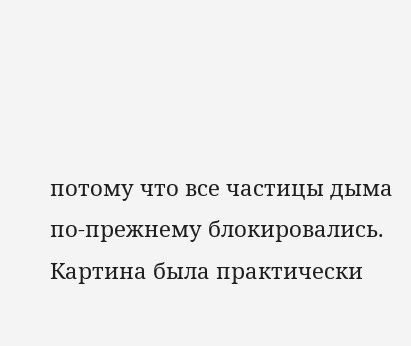потому что все частицы дыма по-прежнему блокировались.
Картина была практически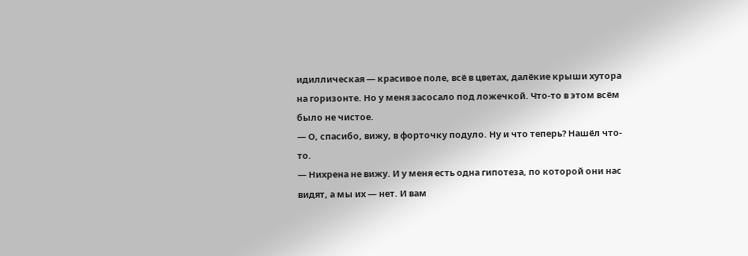идиллическая — красивое поле, всё в цветах, далёкие крыши хутора на горизонте. Но у меня засосало под ложечкой. Что-то в этом всём было не чистое.
— О, спасибо, вижу, в форточку подуло. Ну и что теперь? Нашёл что-то.
— Нихрена не вижу. И у меня есть одна гипотеза, по которой они нас видят, а мы их — нет. И вам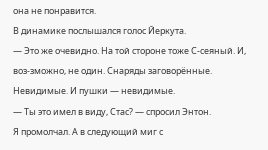она не понравится.
В динамике послышался голос Йеркута.
— Это же очевидно. На той стороне тоже С-сеяный. И, воз-зможно, не один. Снаряды заговорённые. Невидимые. И пушки — невидимые.
— Ты это имел в виду, Стас? — спросил Энтон.
Я промолчал. А в следующий миг с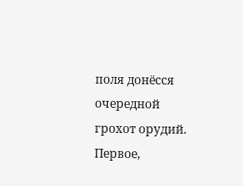поля донёсся очередной грохот орудий. Первое,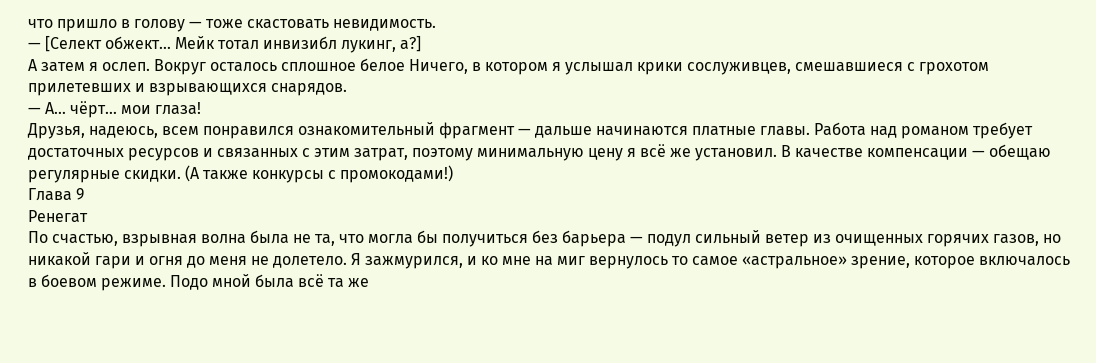что пришло в голову — тоже скастовать невидимость.
— [Селект обжект… Мейк тотал инвизибл лукинг, а?]
А затем я ослеп. Вокруг осталось сплошное белое Ничего, в котором я услышал крики сослуживцев, смешавшиеся с грохотом прилетевших и взрывающихся снарядов.
— А… чёрт… мои глаза!
Друзья, надеюсь, всем понравился ознакомительный фрагмент — дальше начинаются платные главы. Работа над романом требует достаточных ресурсов и связанных с этим затрат, поэтому минимальную цену я всё же установил. В качестве компенсации — обещаю регулярные скидки. (А также конкурсы с промокодами!)
Глава 9
Ренегат
По счастью, взрывная волна была не та, что могла бы получиться без барьера — подул сильный ветер из очищенных горячих газов, но никакой гари и огня до меня не долетело. Я зажмурился, и ко мне на миг вернулось то самое «астральное» зрение, которое включалось в боевом режиме. Подо мной была всё та же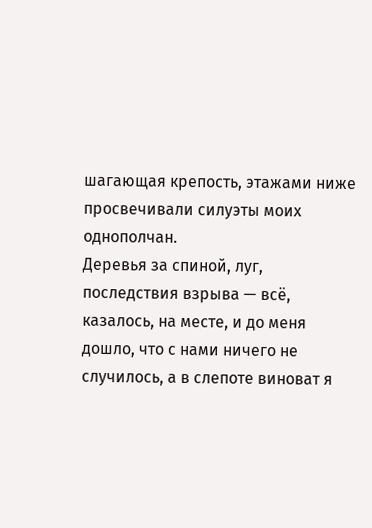шагающая крепость, этажами ниже просвечивали силуэты моих однополчан.
Деревья за спиной, луг, последствия взрыва — всё, казалось, на месте, и до меня дошло, что с нами ничего не случилось, а в слепоте виноват я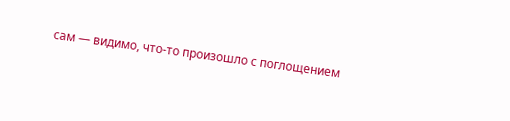сам — видимо, что-то произошло с поглощением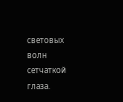световых волн сетчаткой глаза.